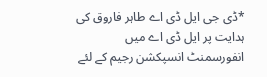*ڈی جی ایل ڈی اے طاہر فاروق کی ہدایت پر ایل ڈی اے میں انفورسمنٹ انسپکشن رجیم کے لئے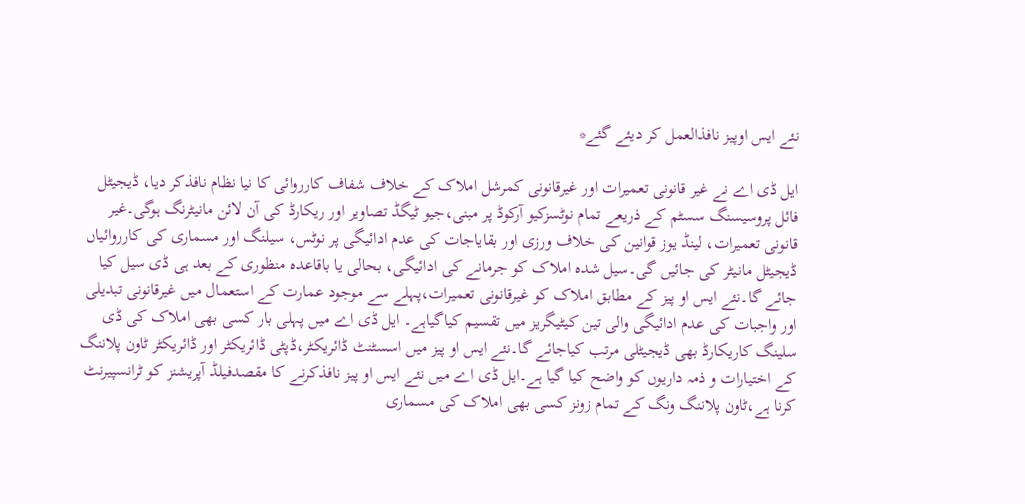نئے ایس اوپیز نافذالعمل کر دیئے گئے*

ایل ڈی اے نے غیر قانونی تعمیرات اور غیرقانونی کمرشل املاک کے خلاف شفاف کارروائی کا نیا نظام نافذکر دیا، ڈیجیٹل فائل پروسیسنگ سسٹم کے ذریعے تمام نوٹسزکیو آرکوڈ پر مبنی،جیو ٹیگڈ تصاویر اور ریکارڈ کی آن لائن مانیٹرنگ ہوگی۔غیر قانونی تعمیرات، لینڈ یوز قوانین کی خلاف ورزی اور بقایاجات کی عدم ادائیگی پر نوٹس، سیلنگ اور مسماری کی کارروائیاں ڈیجیٹل مانیٹر کی جائیں گی۔سیل شدہ املاک کو جرمانے کی ادائیگی، بحالی یا باقاعدہ منظوری کے بعد ہی ڈی سیل کیا جائے گا۔نئے ایس او پیز کے مطابق املاک کو غیرقانونی تعمیرات،پہلے سے موجود عمارت کے استعمال میں غیرقانونی تبدیلی اور واجبات کی عدم ادائیگی والی تین کیٹیگریز میں تقسیم کیاگیاہے۔ ایل ڈی اے میں پہلی بار کسی بھی املاک کی ڈی سلینگ کاریکارڈ بھی ڈیجیٹلی مرتب کیاجائے گا۔نئے ایس او پیز میں اسسٹنٹ ڈائریکٹر،ڈپٹی ڈائریکٹر اور ڈائریکٹر ٹاون پلاننگ کے اختیارات و ذمہ داریوں کو واضح کیا گیا ہے۔ایل ڈی اے میں نئے ایس او پیز نافذکرنے کا مقصدفیلڈ آپریشنز کو ٹرانسپیرنٹ کرنا ہے،ٹاون پلاننگ ونگ کے تمام زونز کسی بھی املاک کی مسماری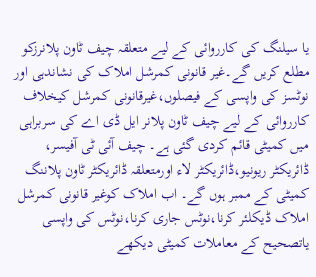یا سیلنگ کی کارروائی کے لیے متعلقہ چیف ٹاون پلانرزکو مطلع کریں گے۔غیر قانونی کمرشل املاک کی نشاندہی اور نوٹسز کی واپسی کے فیصلوں،غیرقانونی کمرشل کیخلاف کارروائی کے لیے چیف ٹاون پلانر ایل ڈی اے کی سربراہی میں کمیٹی قائم کردی گئی ہے۔ چیف آئی ٹی آفیسر، ڈائریکٹر ریونیو،ڈائریکٹر لاء اورمتعلقہ ڈائریکٹر ٹاون پلاننگ کمیٹی کے ممبر ہوں گے۔ اب املاک کوغیر قانونی کمرشل املاک ڈیکلئر کرنا،نوٹس جاری کرنا،نوٹس کی واپسی یاتصحیح کے معاملات کمیٹی دیکھے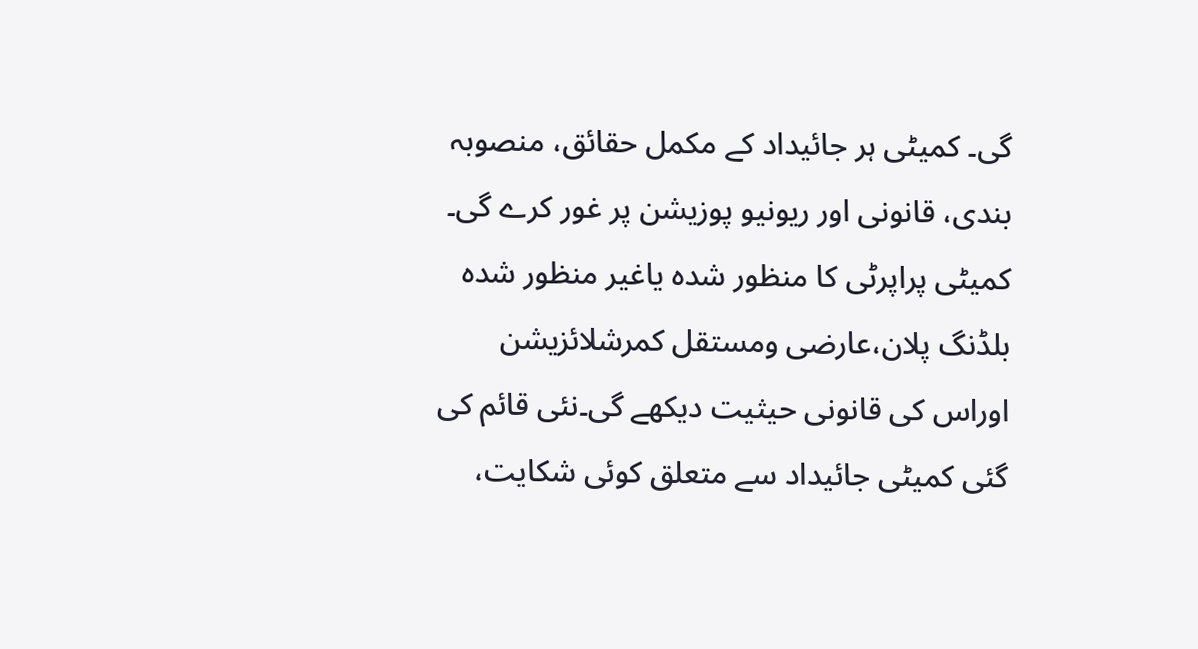گی۔ کمیٹی ہر جائیداد کے مکمل حقائق، منصوبہ بندی، قانونی اور ریونیو پوزیشن پر غور کرے گی۔ کمیٹی پراپرٹی کا منظور شدہ یاغیر منظور شدہ بلڈنگ پلان،عارضی ومستقل کمرشلائزیشن اوراس کی قانونی حیثیت دیکھے گی۔نئی قائم کی گئی کمیٹی جائیداد سے متعلق کوئی شکایت،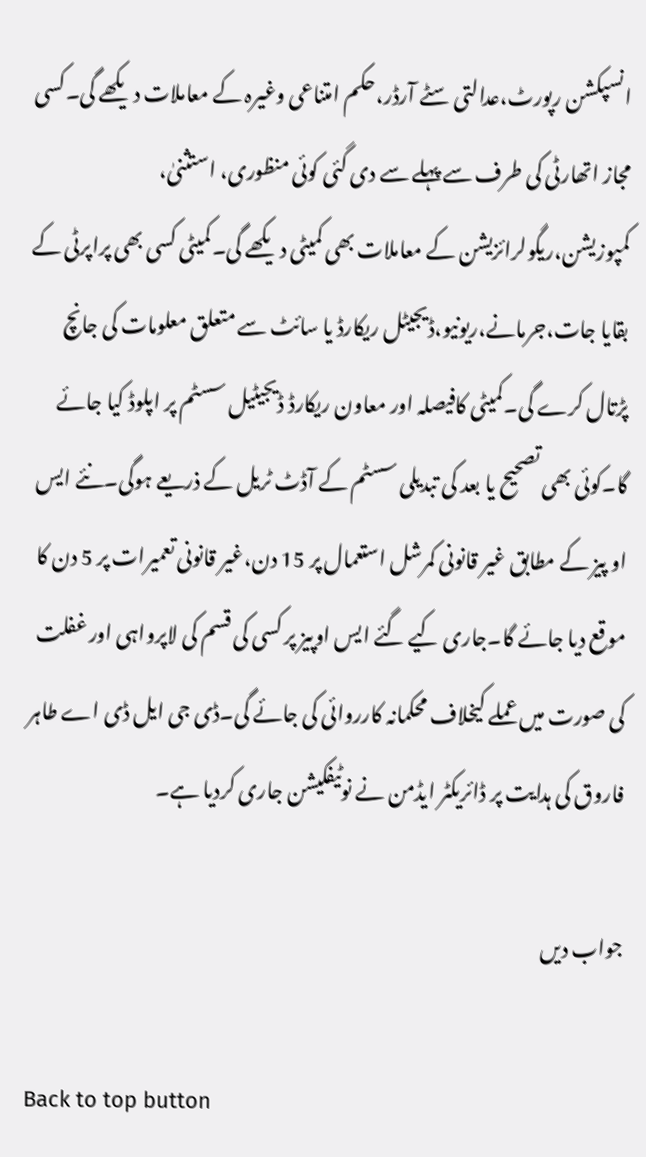انسپکشن رپورٹ،عدالتی سٹے آرڈر،حکم امتناعی وغیرہ کے معاملات دیکھے گی۔کسی مجاز اتھارٹی کی طرف سے پہلے سے دی گئی کوئی منظوری، استثنیٰ، کمپوزیشن،ریگولرائزیشن کے معاملات بھی کمیٹی دیکھے گی۔کمیٹی کسی بھی پراپرٹی کے بقایا جات،جرمانے،ریونیو،ڈیجیٹل ریکارڈ یا سائٹ سے متعلق معلومات کی جانچ پڑتال کرے گی۔کمیٹی کافیصلہ اور معاون ریکارڈ ڈیجیٹیل سسٹم پر اپلوڈ کیا جائے گا۔کوئی بھی تصحیح یا بعد کی تبدیلی سسٹم کے آڈٹ ٹریل کے ذریعے ہوگی۔نئے ایس او پیز کے مطابق غیر قانونی کمرشل استعمال پر 15 دن،غیر قانونی تعمیرات پر 5 دن کا موقع دیا جائے گا۔جاری کیے گئے ایس اوپیز پر کسی کی قسم کی لاپرواہی اور غفلت کی صورت میں عملے کیخلاف محکمانہ کارروائی کی جائے گی۔ڈی جی ایل ڈی اے طاہر فاروق کی ہدایت پر ڈائریکٹر ایڈمن نے نوٹیفکیشن جاری کردیا ہے۔

جواب دیں

Back to top button